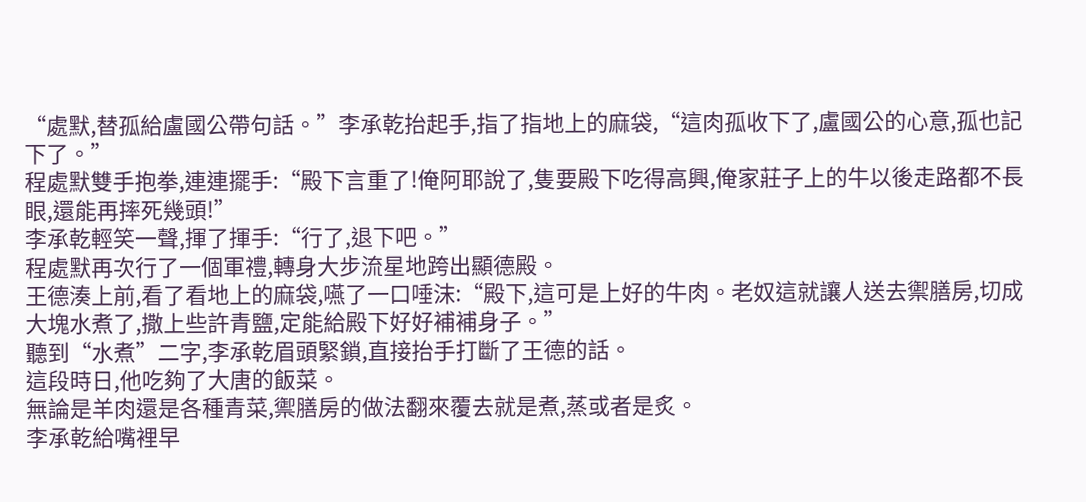“處默,替孤給盧國公帶句話。”李承乾抬起手,指了指地上的麻袋,“這肉孤收下了,盧國公的心意,孤也記下了。”
程處默雙手抱拳,連連擺手:“殿下言重了!俺阿耶說了,隻要殿下吃得高興,俺家莊子上的牛以後走路都不長眼,還能再摔死幾頭!”
李承乾輕笑一聲,揮了揮手:“行了,退下吧。”
程處默再次行了一個軍禮,轉身大步流星地跨出顯德殿。
王德湊上前,看了看地上的麻袋,嚥了一口唾沫:“殿下,這可是上好的牛肉。老奴這就讓人送去禦膳房,切成大塊水煮了,撒上些許青鹽,定能給殿下好好補補身子。”
聽到“水煮”二字,李承乾眉頭緊鎖,直接抬手打斷了王德的話。
這段時日,他吃夠了大唐的飯菜。
無論是羊肉還是各種青菜,禦膳房的做法翻來覆去就是煮,蒸或者是炙。
李承乾給嘴裡早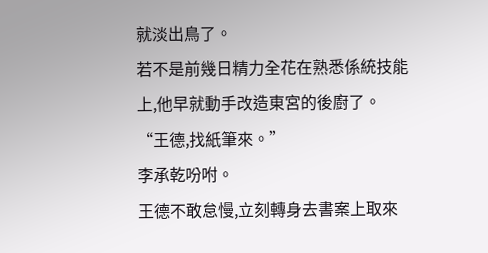就淡出鳥了。
若不是前幾日精力全花在熟悉係統技能上,他早就動手改造東宮的後廚了。
“王德,找紙筆來。”
李承乾吩咐。
王德不敢怠慢,立刻轉身去書案上取來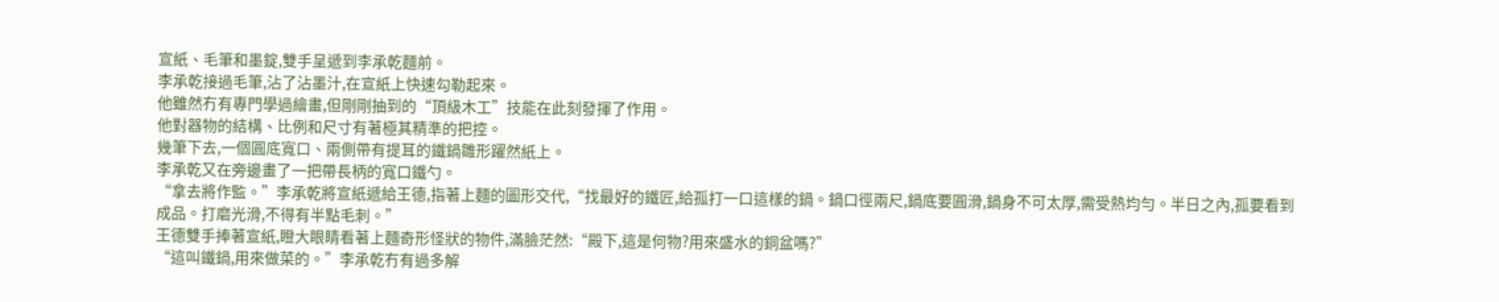宣紙、毛筆和墨錠,雙手呈遞到李承乾麵前。
李承乾接過毛筆,沾了沾墨汁,在宣紙上快速勾勒起來。
他雖然冇有專門學過繪畫,但剛剛抽到的“頂級木工”技能在此刻發揮了作用。
他對器物的結構、比例和尺寸有著極其精準的把控。
幾筆下去,一個圓底寬口、兩側帶有提耳的鐵鍋雛形躍然紙上。
李承乾又在旁邊畫了一把帶長柄的寬口鐵勺。
“拿去將作監。”李承乾將宣紙遞給王德,指著上麵的圖形交代,“找最好的鐵匠,給孤打一口這樣的鍋。鍋口徑兩尺,鍋底要圓滑,鍋身不可太厚,需受熱均勻。半日之內,孤要看到成品。打磨光滑,不得有半點毛刺。”
王德雙手捧著宣紙,瞪大眼睛看著上麵奇形怪狀的物件,滿臉茫然:“殿下,這是何物?用來盛水的銅盆嗎?”
“這叫鐵鍋,用來做菜的。”李承乾冇有過多解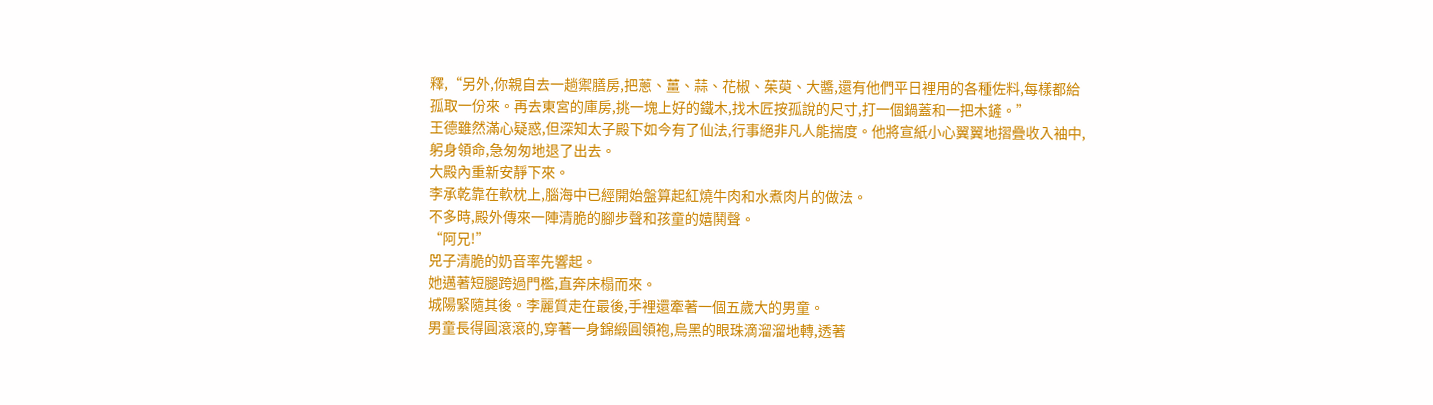釋,“另外,你親自去一趟禦膳房,把蔥、薑、蒜、花椒、茱萸、大醬,還有他們平日裡用的各種佐料,每樣都給孤取一份來。再去東宮的庫房,挑一塊上好的鐵木,找木匠按孤說的尺寸,打一個鍋蓋和一把木鏟。”
王德雖然滿心疑惑,但深知太子殿下如今有了仙法,行事絕非凡人能揣度。他將宣紙小心翼翼地摺疊收入袖中,躬身領命,急匆匆地退了出去。
大殿內重新安靜下來。
李承乾靠在軟枕上,腦海中已經開始盤算起紅燒牛肉和水煮肉片的做法。
不多時,殿外傳來一陣清脆的腳步聲和孩童的嬉鬨聲。
“阿兄!”
兕子清脆的奶音率先響起。
她邁著短腿跨過門檻,直奔床榻而來。
城陽緊隨其後。李麗質走在最後,手裡還牽著一個五歲大的男童。
男童長得圓滾滾的,穿著一身錦緞圓領袍,烏黑的眼珠滴溜溜地轉,透著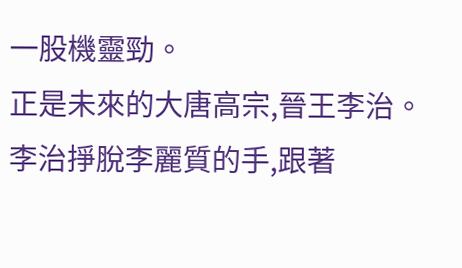一股機靈勁。
正是未來的大唐高宗,晉王李治。
李治掙脫李麗質的手,跟著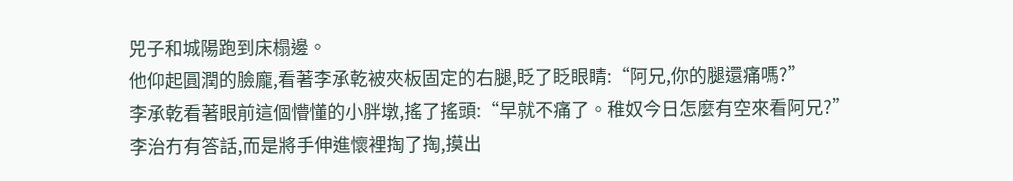兕子和城陽跑到床榻邊。
他仰起圓潤的臉龐,看著李承乾被夾板固定的右腿,眨了眨眼睛:“阿兄,你的腿還痛嗎?”
李承乾看著眼前這個懵懂的小胖墩,搖了搖頭:“早就不痛了。稚奴今日怎麼有空來看阿兄?”
李治冇有答話,而是將手伸進懷裡掏了掏,摸出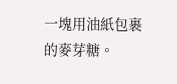一塊用油紙包裹的麥芽糖。